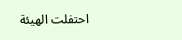احتفلت الهيئة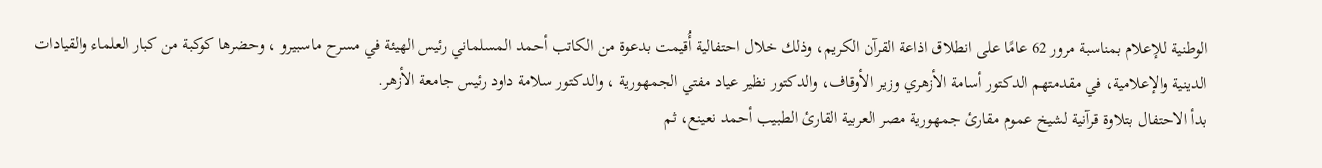الوطنية للإعلام بمناسبة مرور 62 عامًا على انطلاق اذاعة القرآن الكريم، وذلك خلال احتفالية أُقيمت بدعوة من الكاتب أحمد المسلماني رئيس الهيئة في مسرح ماسبيرو ، وحضرها كوكبة من كبار العلماء والقيادات الدينية والإعلامية، في مقدمتهم الدكتور أسامة الأزهري وزير الأوقاف، والدكتور نظير عياد مفتي الجمهورية ، والدكتور سلامة داود رئيس جامعة الأزهر.
بدأ الاحتفال بتلاوة قرآنية لشيخ عموم مقارئ جمهورية مصر العربية القارئ الطبيب أحمد نعينع، ثم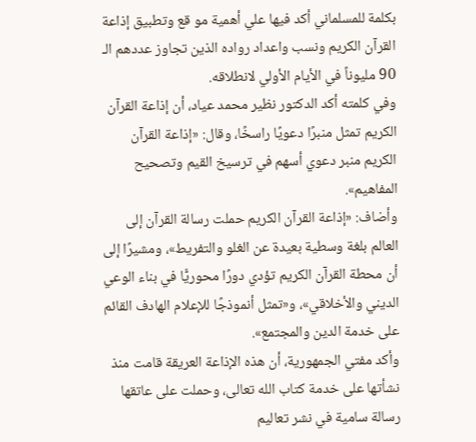بكلمة للمسلماني أكد فيها علي أهمية مو قع وتطبيق إذاعة القرآن الكريم ونسب واعداد رواده الذين تجاوز عددهم الـ 90 مليوناً في الأيام الأولي لانطلاقه.
وفي كلمته أكد الدكتور نظير محمد عياد، أن إذاعة القرآن الكريم تمثل منبرًا دعويًا راسخًا، وقال: «إذاعة القرآن الكريم منبر دعوي أسهم في ترسيخ القيم وتصحيح المفاهيم».
وأضاف: «إذاعة القرآن الكريم حملت رسالة القرآن إلى العالم بلغة وسطية بعيدة عن الغلو والتفريط»، ومشيرًا إلى أن محطة القرآن الكريم تؤدي دورًا محوريًّا في بناء الوعي الديني والأخلاقي»، و«تمثل أنموذجًا للإعلام الهادف القائم على خدمة الدين والمجتمع».
وأكد مفتي الجمهورية، أن هذه الإذاعة العريقة قامت منذ نشأتها على خدمة كتاب الله تعالى، وحملت على عاتقها رسالة سامية في نشر تعاليم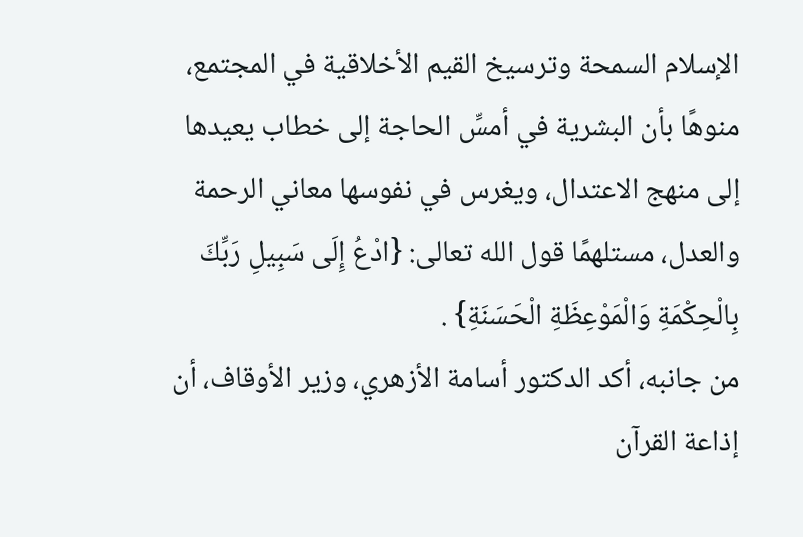الإسلام السمحة وترسيخ القيم الأخلاقية في المجتمع، منوهًا بأن البشرية في أمسِّ الحاجة إلى خطاب يعيدها إلى منهج الاعتدال، ويغرس في نفوسها معاني الرحمة والعدل، مستلهمًا قول الله تعالى: {ادْعُ إِلَى سَبِيلِ رَبِّكَ بِالْحِكْمَةِ وَالْمَوْعِظَةِ الْحَسَنَةِ} .
من جانبه، أكد الدكتور أسامة الأزهري، وزير الأوقاف، أن إذاعة القرآن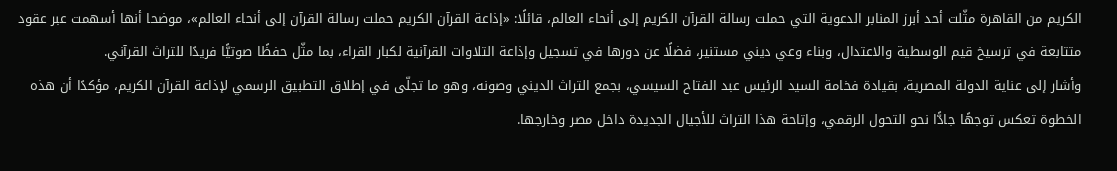الكريم من القاهرة مثّلت أحد أبرز المنابر الدعوية التي حملت رسالة القرآن الكريم إلى أنحاء العالم، قائلًا: «إذاعة القرآن الكريم حملت رسالة القرآن إلى أنحاء العالم»، موضحا أنها أسهمت عبر عقود متتابعة في ترسيخ قيم الوسطية والاعتدال، وبناء وعي ديني مستنير، فضلًا عن دورها في تسجيل وإذاعة التلاوات القرآنية لكبار القراء، بما مثّل حفظًا صوتيًّا فريدًا للتراث القرآني.
وأشار إلى عناية الدولة المصرية، بقيادة فخامة السيد الرئيس عبد الفتاح السيسي، بجمع التراث الديني وصونه، وهو ما تجلّى في إطلاق التطبيق الرسمي لإذاعة القرآن الكريم، مؤكدًا أن هذه الخطوة تعكس توجهًا جادًّا نحو التحول الرقمي، وإتاحة هذا التراث للأجيال الجديدة داخل مصر وخارجها.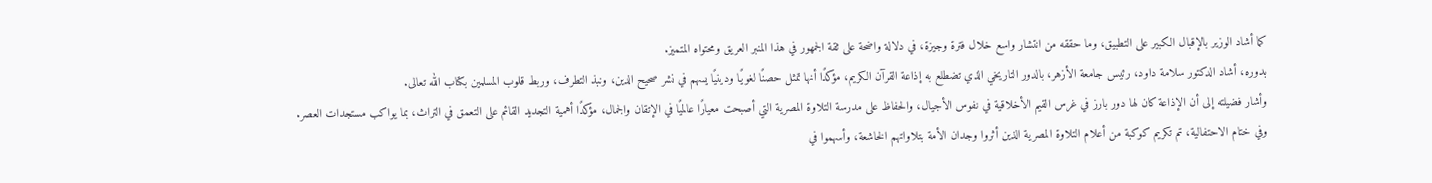كما أشاد الوزير بالإقبال الكبير على التطبيق، وما حققه من انتشار واسع خلال فترة وجيزة، في دلالة واضحة على ثقة الجمهور في هذا المنبر العريق ومحتواه المتميز.
بدوره، أشاد الدكتور سلامة داود، رئيس جامعة الأزهر، بالدور التاريخي الذي تضطلع به إذاعة القرآن الكريم، مؤكدًا أنها تمثل حصنًا لغويًا ودينيًا يسهم في نشر صحيح الدين، ونبذ التطرف، وربط قلوب المسلمين بكتاب الله تعالى.
وأشار فضيلته إلى أن الإذاعة كان لها دور بارز في غرس القيم الأخلاقية في نفوس الأجيال، والحفاظ على مدرسة التلاوة المصرية التي أصبحت معيارًا عالميًا في الإتقان والجمال، مؤكدًا أهمية التجديد القائم على التعمق في التراث، بما يواكب مستجدات العصر.
وفي ختام الاحتفالية، تم تكريم كوكبة من أعلام التلاوة المصرية الذين أثروا وجدان الأمة بتلاواتهم الخاشعة، وأسهموا في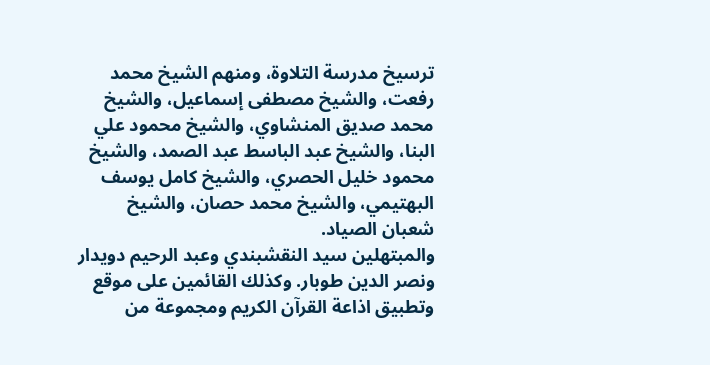ترسيخ مدرسة التلاوة، ومنهم الشيخ محمد رفعت، والشيخ مصطفى إسماعيل، والشيخ محمد صديق المنشاوي، والشيخ محمود علي البنا، والشيخ عبد الباسط عبد الصمد، والشيخ محمود خليل الحصري، والشيخ كامل يوسف البهتيمي، والشيخ محمد حصان، والشيخ شعبان الصياد.
والمبتهلين سيد النقشبندي وعبد الرحيم دويدار ونصر الدين طوبار. وكذلك القائمين على موقع وتطبيق اذاعة القرآن الكريم ومجموعة من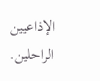الإذاعيين الراحلين.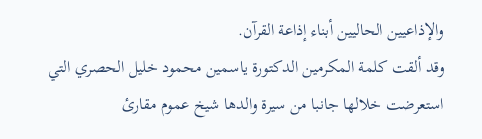والإذاعيين الحاليين أبناء إذاعة القرآن.
وقد ألقت كلمة المكرمين الدكتورة ياسمين محمود خليل الحصري التي استعرضت خلالها جانبا من سيرة والدها شيخ عموم مقارئ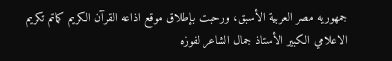جمهوريه مصر العربية الأسبق، ورحبت بإطلاق موقع اذاعه القرآن الكريم كماتم تكريم الاعلامي الكبير الأستاذ جمال الشاعر لفوزه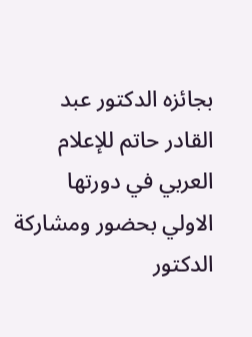بجائزه الدكتور عبد القادر حاتم للإعلام العربي في دورتها الاولي بحضور ومشاركة الدكتور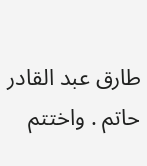طارق عبد القادر حاتم . واختتم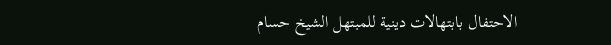الاحتفال بابتهالات دينية للمبتهل الشيخ حسام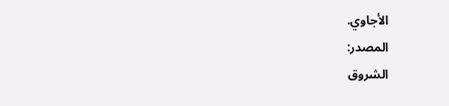الأجاوي.
المصدر:
الشروق